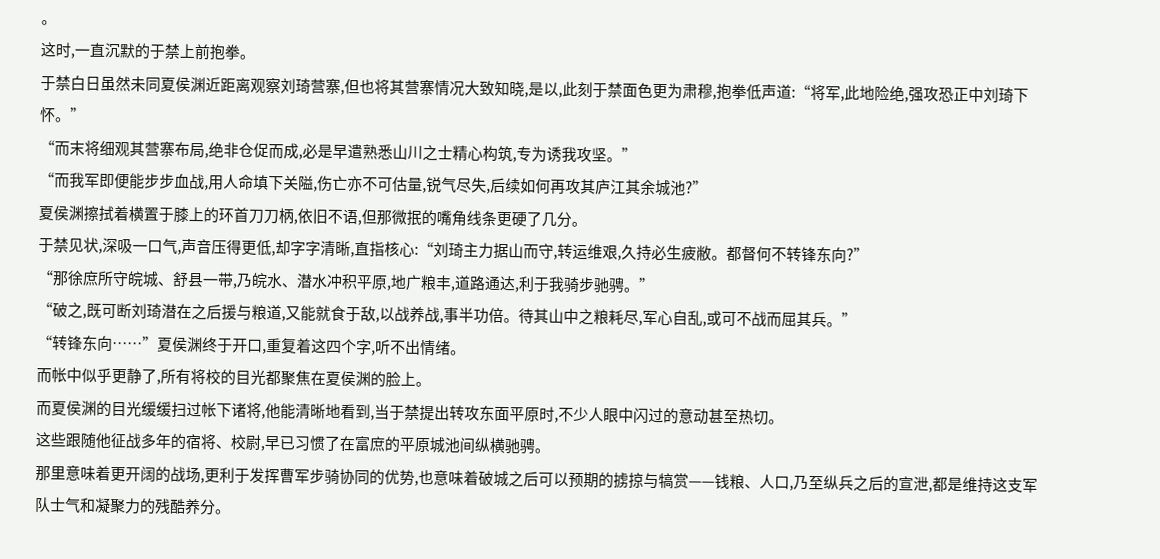。
这时,一直沉默的于禁上前抱拳。
于禁白日虽然未同夏侯渊近距离观察刘琦营寨,但也将其营寨情况大致知晓,是以,此刻于禁面色更为肃穆,抱拳低声道:“将军,此地险绝,强攻恐正中刘琦下怀。”
“而末将细观其营寨布局,绝非仓促而成,必是早遣熟悉山川之士精心构筑,专为诱我攻坚。”
“而我军即便能步步血战,用人命填下关隘,伤亡亦不可估量,锐气尽失,后续如何再攻其庐江其余城池?”
夏侯渊擦拭着横置于膝上的环首刀刀柄,依旧不语,但那微抿的嘴角线条更硬了几分。
于禁见状,深吸一口气,声音压得更低,却字字清晰,直指核心:“刘琦主力据山而守,转运维艰,久持必生疲敝。都督何不转锋东向?”
“那徐庶所守皖城、舒县一带,乃皖水、潜水冲积平原,地广粮丰,道路通达,利于我骑步驰骋。”
“破之,既可断刘琦潜在之后援与粮道,又能就食于敌,以战养战,事半功倍。待其山中之粮耗尽,军心自乱,或可不战而屈其兵。”
“转锋东向……”夏侯渊终于开口,重复着这四个字,听不出情绪。
而帐中似乎更静了,所有将校的目光都聚焦在夏侯渊的脸上。
而夏侯渊的目光缓缓扫过帐下诸将,他能清晰地看到,当于禁提出转攻东面平原时,不少人眼中闪过的意动甚至热切。
这些跟随他征战多年的宿将、校尉,早已习惯了在富庶的平原城池间纵横驰骋。
那里意味着更开阔的战场,更利于发挥曹军步骑协同的优势,也意味着破城之后可以预期的掳掠与犒赏——钱粮、人口,乃至纵兵之后的宣泄,都是维持这支军队士气和凝聚力的残酷养分。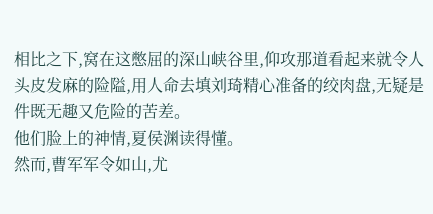相比之下,窝在这憋屈的深山峡谷里,仰攻那道看起来就令人头皮发麻的险隘,用人命去填刘琦精心准备的绞肉盘,无疑是件既无趣又危险的苦差。
他们脸上的神情,夏侯渊读得懂。
然而,曹军军令如山,尤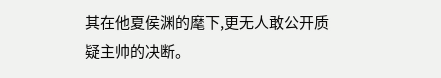其在他夏侯渊的麾下,更无人敢公开质疑主帅的决断。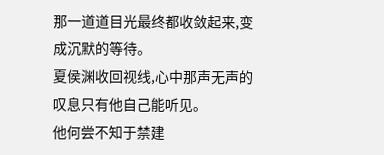那一道道目光最终都收敛起来,变成沉默的等待。
夏侯渊收回视线,心中那声无声的叹息只有他自己能听见。
他何尝不知于禁建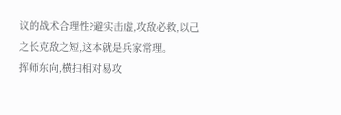议的战术合理性?避实击虚,攻敌必救,以己之长克敌之短,这本就是兵家常理。
挥师东向,横扫相对易攻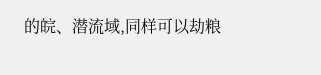的皖、潜流域,同样可以劫粮